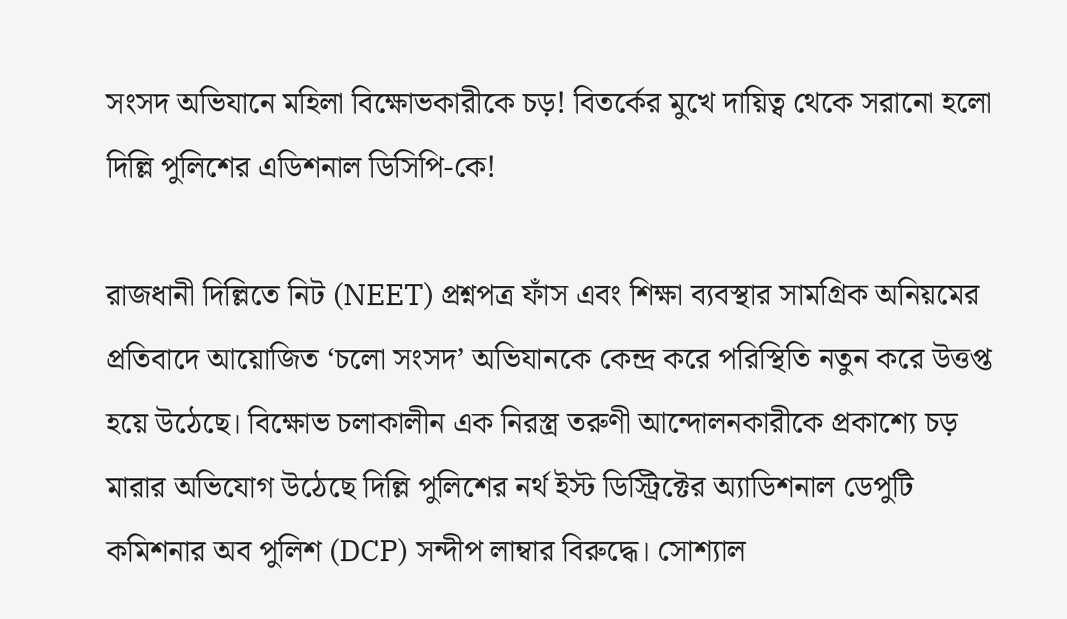সংসদ অভিযানে মহিলা বিক্ষোভকারীকে চড়! বিতর্কের মুখে দায়িত্ব থেকে সরানো হলো দিল্লি পুলিশের এডিশনাল ডিসিপি-কে!

রাজধানী দিল্লিতে নিট (NEET) প্রশ্নপত্র ফাঁস এবং শিক্ষা ব্যবস্থার সামগ্রিক অনিয়মের প্রতিবাদে আয়োজিত ‘চলো সংসদ’ অভিযানকে কেন্দ্র করে পরিস্থিতি নতুন করে উত্তপ্ত হয়ে উঠেছে। বিক্ষোভ চলাকালীন এক নিরস্ত্র তরুণী আন্দোলনকারীকে প্রকাশ্যে চড় মারার অভিযোগ উঠেছে দিল্লি পুলিশের নর্থ ইস্ট ডিস্ট্রিক্টের অ্যাডিশনাল ডেপুটি কমিশনার অব পুলিশ (DCP) সন্দীপ লাম্বার বিরুদ্ধে। সোশ্যাল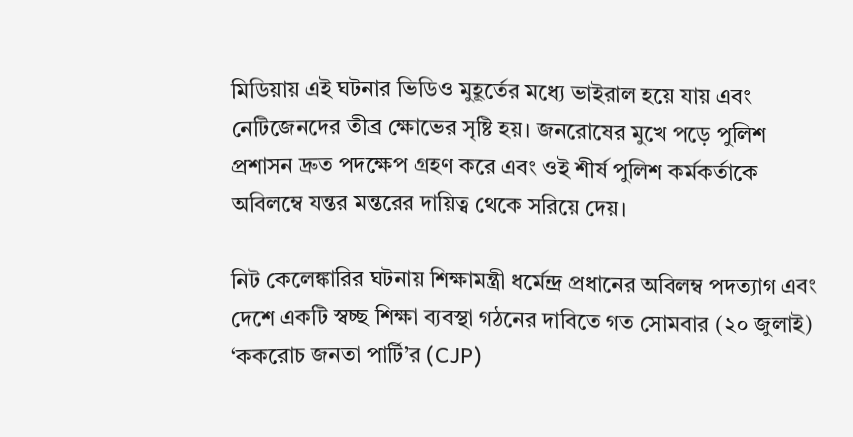মিডিয়ায় এই ঘটনার ভিডিও মুহূর্তের মধ্যে ভাইরাল হয়ে যায় এবং নেটিজেনদের তীব্র ক্ষোভের সৃষ্টি হয়। জনরোষের মুখে পড়ে পুলিশ প্রশাসন দ্রুত পদক্ষেপ গ্রহণ করে এবং ওই শীর্ষ পুলিশ কর্মকর্তাকে অবিলম্বে যন্তর মন্তরের দায়িত্ব থেকে সরিয়ে দেয়।

নিট কেলেঙ্কারির ঘটনায় শিক্ষামন্ত্রী ধর্মেন্দ্র প্রধানের অবিলম্ব পদত্যাগ এবং দেশে একটি স্বচ্ছ শিক্ষা ব্যবস্থা গঠনের দাবিতে গত সোমবার (২০ জুলাই) ‘ককরোচ জনতা পার্টি’র (CJP)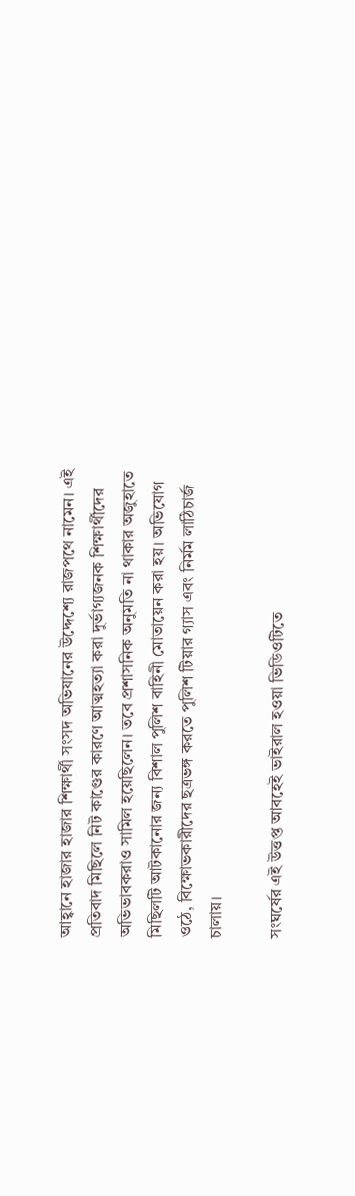আহ্বানে হাজার হাজার শিক্ষার্থী সংসদ অভিযানের উদ্দেশ্যে রাজপথে নামেন। এই প্রতিবাদ মিছিলে নিট কাণ্ডের কারণে আত্মহত্যা করা দুর্ভাগ্যজনক শিক্ষার্থীদের অভিভাবকরাও সামিল হয়েছিলেন। তবে প্রশাসনিক অনুমতি না থাকার অজুহাতে মিছিলটি আটকানোর জন্য বিশাল পুলিশ বাহিনী মোতায়েন করা হয়। অভিযোগ ওঠে, বিক্ষোভকারীদের ছত্রভঙ্গ করতে পুলিশ টিয়ার গ্যাস এবং নির্মম লাঠিচার্জ চালায়।

সংঘর্ষের এই উত্তপ্ত আবহেই ভাইরাল হওয়া ভিডিওটিতে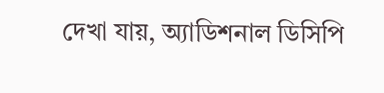দেখা যায়, অ্যাডিশনাল ডিসিপি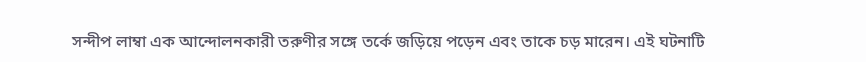সন্দীপ লাম্বা এক আন্দোলনকারী তরুণীর সঙ্গে তর্কে জড়িয়ে পড়েন এবং তাকে চড় মারেন। এই ঘটনাটি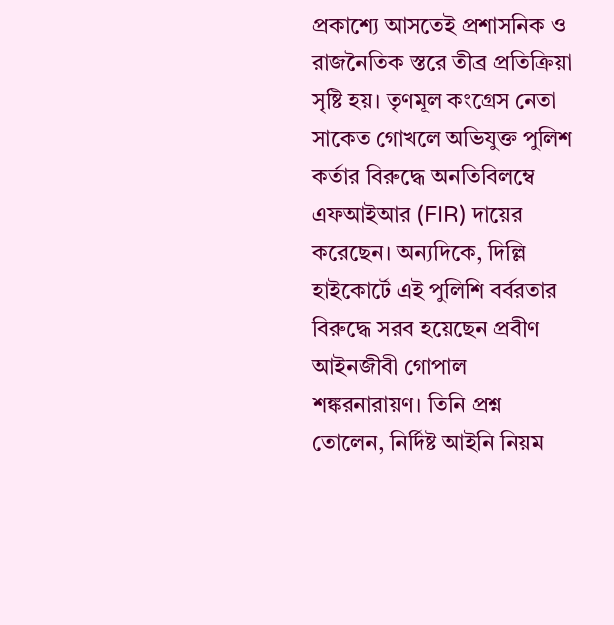প্রকাশ্যে আসতেই প্রশাসনিক ও রাজনৈতিক স্তরে তীব্র প্রতিক্রিয়া সৃষ্টি হয়। তৃণমূল কংগ্রেস নেতা সাকেত গোখলে অভিযুক্ত পুলিশ কর্তার বিরুদ্ধে অনতিবিলম্বে এফআইআর (FIR) দায়ের করেছেন। অন্যদিকে, দিল্লি হাইকোর্টে এই পুলিশি বর্বরতার বিরুদ্ধে সরব হয়েছেন প্রবীণ আইনজীবী গোপাল শঙ্করনারায়ণ। তিনি প্রশ্ন তোলেন, নির্দিষ্ট আইনি নিয়ম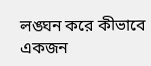লঙ্ঘন করে কীভাবে একজন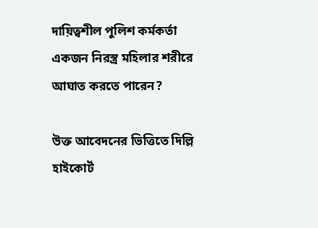দায়িত্বশীল পুলিশ কর্মকর্তা একজন নিরস্ত্র মহিলার শরীরে আঘাত করতে পারেন?

উক্ত আবেদনের ভিত্তিতে দিল্লি হাইকোর্ট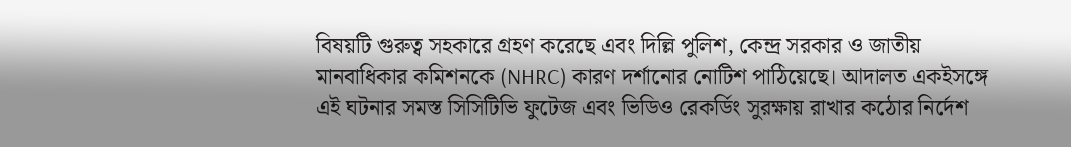বিষয়টি গুরুত্ব সহকারে গ্রহণ করেছে এবং দিল্লি পুলিশ, কেন্দ্র সরকার ও জাতীয় মানবাধিকার কমিশনকে (NHRC) কারণ দর্শানোর নোটিশ পাঠিয়েছে। আদালত একইসঙ্গে এই ঘটনার সমস্ত সিসিটিভি ফুটেজ এবং ভিডিও রেকর্ডিং সুরক্ষায় রাখার কঠোর নির্দেশ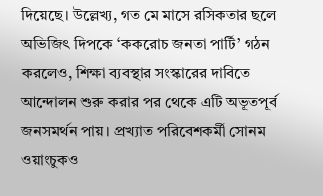দিয়েছে। উল্লেখ্য, গত মে মাসে রসিকতার ছলে অভিজিৎ দিপকে ‘ককরোচ জনতা পার্টি’ গঠন করলেও, শিক্ষা ব্যবস্থার সংস্কারের দাবিতে আন্দোলন শুরু করার পর থেকে এটি অভূতপূর্ব জনসমর্থন পায়। প্রখ্যাত পরিবেশকর্মী সোনম ওয়াংচুকও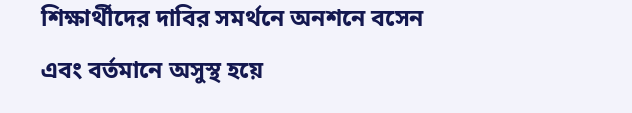শিক্ষার্থীদের দাবির সমর্থনে অনশনে বসেন এবং বর্তমানে অসুস্থ হয়ে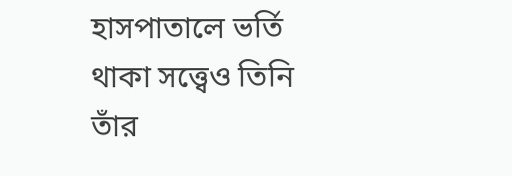হাসপাতালে ভর্তি থাকা সত্ত্বেও তিনি তাঁর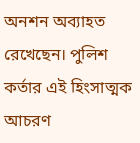অনশন অব্যাহত রেখেছেন। পুলিশ কর্তার এই হিংসাত্মক আচরণ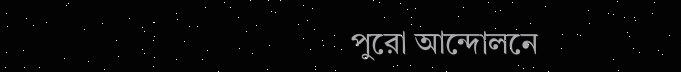পুরো আন্দোলনে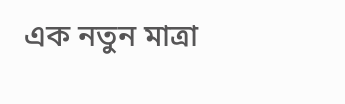এক নতুন মাত্রা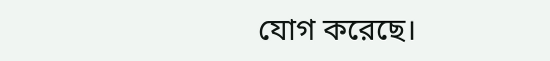যোগ করেছে।